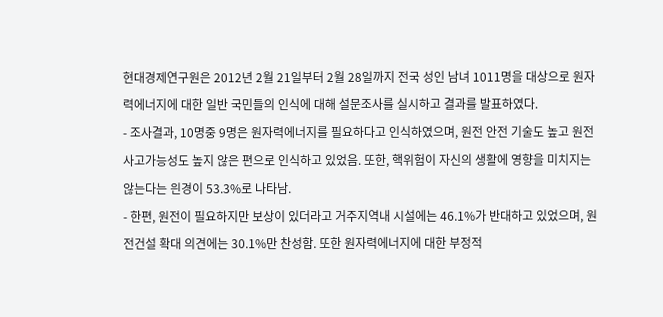현대경제연구원은 2012년 2월 21일부터 2월 28일까지 전국 성인 남녀 1011명을 대상으로 원자력에너지에 대한 일반 국민들의 인식에 대해 설문조사를 실시하고 결과를 발표하였다.
- 조사결과, 10명중 9명은 원자력에너지를 필요하다고 인식하였으며, 원전 안전 기술도 높고 원전사고가능성도 높지 않은 편으로 인식하고 있었음. 또한, 핵위험이 자신의 생활에 영향을 미치지는 않는다는 읜경이 53.3%로 나타남.
- 한편, 원전이 필요하지만 보상이 있더라고 거주지역내 시설에는 46.1%가 반대하고 있었으며, 원전건설 확대 의견에는 30.1%만 찬성함. 또한 원자력에너지에 대한 부정적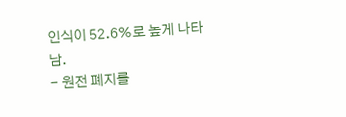인식이 52.6%로 높게 나타남.
- 원전 폐지를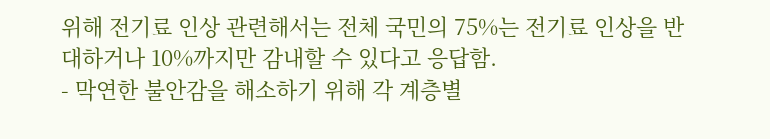위해 전기료 인상 관련해서는 전체 국민의 75%는 전기료 인상을 반대하거나 10%까지만 감내할 수 있다고 응답함.
- 막연한 불안감을 해소하기 위해 각 계층별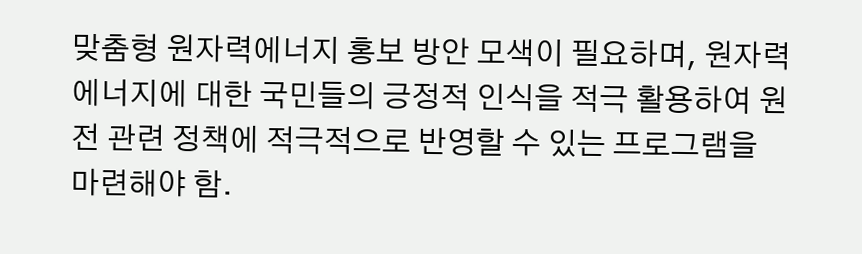맞춤형 원자력에너지 홍보 방안 모색이 필요하며, 원자력에너지에 대한 국민들의 긍정적 인식을 적극 활용하여 원전 관련 정책에 적극적으로 반영할 수 있는 프로그램을 마련해야 함.